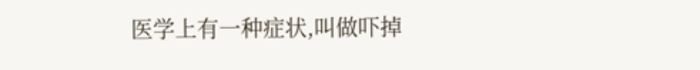医学上有一种症状,叫做吓掉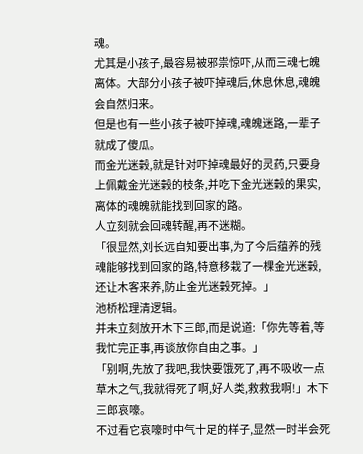魂。
尤其是小孩子,最容易被邪祟惊吓,从而三魂七魄离体。大部分小孩子被吓掉魂后,休息休息,魂魄会自然归来。
但是也有一些小孩子被吓掉魂,魂魄迷路,一辈子就成了傻瓜。
而金光迷榖,就是针对吓掉魂最好的灵药,只要身上佩戴金光迷榖的枝条,并吃下金光迷榖的果实,离体的魂魄就能找到回家的路。
人立刻就会回魂转醒,再不迷糊。
「很显然,刘长远自知要出事,为了今后蕴养的残魂能够找到回家的路,特意移栽了一棵金光迷榖,还让木客来养,防止金光迷榖死掉。」
池桥松理清逻辑。
并未立刻放开木下三郎,而是说道:「你先等着,等我忙完正事,再谈放你自由之事。」
「别啊,先放了我吧,我快要饿死了,再不吸收一点草木之气,我就得死了啊,好人类,救救我啊!」木下三郎哀嚎。
不过看它哀嚎时中气十足的样子,显然一时半会死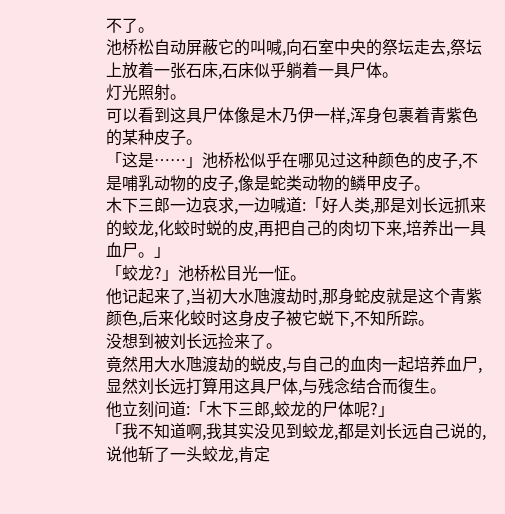不了。
池桥松自动屏蔽它的叫喊,向石室中央的祭坛走去,祭坛上放着一张石床,石床似乎躺着一具尸体。
灯光照射。
可以看到这具尸体像是木乃伊一样,浑身包裹着青紫色的某种皮子。
「这是……」池桥松似乎在哪见过这种颜色的皮子,不是哺乳动物的皮子,像是蛇类动物的鳞甲皮子。
木下三郎一边哀求,一边喊道:「好人类,那是刘长远抓来的蛟龙,化蛟时蜕的皮,再把自己的肉切下来,培养出一具血尸。」
「蛟龙?」池桥松目光一怔。
他记起来了,当初大水虺渡劫时,那身蛇皮就是这个青紫颜色,后来化蛟时这身皮子被它蜕下,不知所踪。
没想到被刘长远捡来了。
竟然用大水虺渡劫的蜕皮,与自己的血肉一起培养血尸,显然刘长远打算用这具尸体,与残念结合而復生。
他立刻问道:「木下三郎,蛟龙的尸体呢?」
「我不知道啊,我其实没见到蛟龙,都是刘长远自己说的,说他斩了一头蛟龙,肯定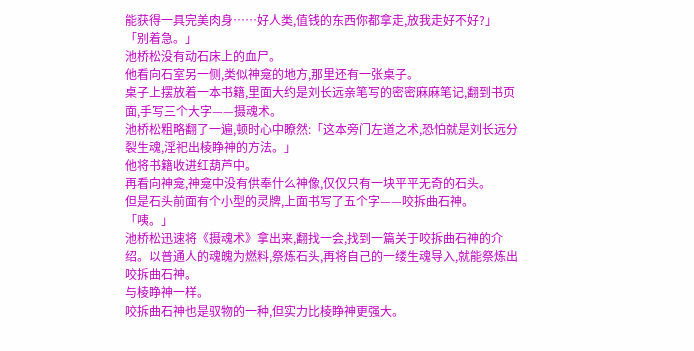能获得一具完美肉身……好人类,值钱的东西你都拿走,放我走好不好?」
「别着急。」
池桥松没有动石床上的血尸。
他看向石室另一侧,类似神龛的地方,那里还有一张桌子。
桌子上摆放着一本书籍,里面大约是刘长远亲笔写的密密麻麻笔记,翻到书页面,手写三个大字——摄魂术。
池桥松粗略翻了一遍,顿时心中瞭然:「这本旁门左道之术,恐怕就是刘长远分裂生魂,淫祀出棱睁神的方法。」
他将书籍收进红葫芦中。
再看向神龛,神龛中没有供奉什么神像,仅仅只有一块平平无奇的石头。
但是石头前面有个小型的灵牌,上面书写了五个字——咬拆曲石神。
「咦。」
池桥松迅速将《摄魂术》拿出来,翻找一会,找到一篇关于咬拆曲石神的介绍。以普通人的魂魄为燃料,祭炼石头,再将自己的一缕生魂导入,就能祭炼出咬拆曲石神。
与棱睁神一样。
咬拆曲石神也是驭物的一种,但实力比棱睁神更强大。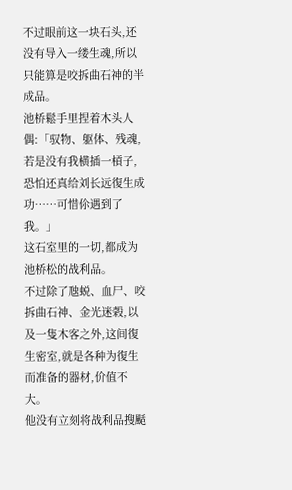不过眼前这一块石头,还没有导入一缕生魂,所以只能算是咬拆曲石神的半成品。
池桥鬆手里捏着木头人偶:「驭物、躯体、残魂,若是没有我横插一槓子,恐怕还真给刘长远復生成功……可惜伱遇到了我。」
这石室里的一切,都成为池桥松的战利品。
不过除了虺蜕、血尸、咬拆曲石神、金光迷榖,以及一隻木客之外,这间復生密室,就是各种为復生而准备的器材,价值不大。
他没有立刻将战利品搜颳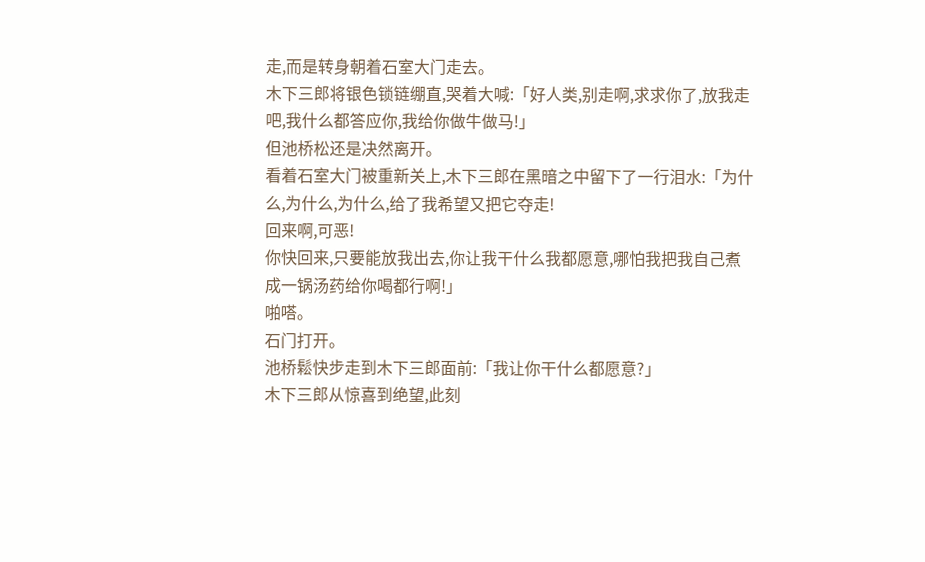走,而是转身朝着石室大门走去。
木下三郎将银色锁链绷直,哭着大喊:「好人类,别走啊,求求你了,放我走吧,我什么都答应你,我给你做牛做马!」
但池桥松还是决然离开。
看着石室大门被重新关上,木下三郎在黑暗之中留下了一行泪水:「为什么,为什么,为什么,给了我希望又把它夺走!
回来啊,可恶!
你快回来,只要能放我出去,你让我干什么我都愿意,哪怕我把我自己煮成一锅汤药给你喝都行啊!」
啪嗒。
石门打开。
池桥鬆快步走到木下三郎面前:「我让你干什么都愿意?」
木下三郎从惊喜到绝望,此刻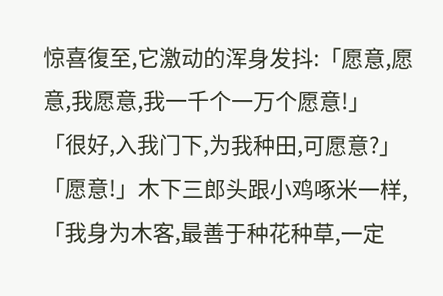惊喜復至,它激动的浑身发抖:「愿意,愿意,我愿意,我一千个一万个愿意!」
「很好,入我门下,为我种田,可愿意?」
「愿意!」木下三郎头跟小鸡啄米一样,「我身为木客,最善于种花种草,一定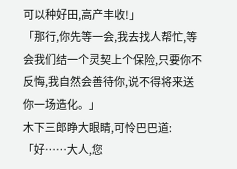可以种好田,高产丰收!」
「那行,你先等一会,我去找人帮忙,等会我们结一个灵契上个保险,只要你不反悔,我自然会善待你,说不得将来送你一场造化。」
木下三郎睁大眼睛,可怜巴巴道:「好……大人,您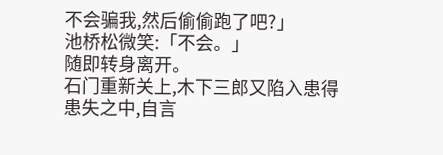不会骗我,然后偷偷跑了吧?」
池桥松微笑:「不会。」
随即转身离开。
石门重新关上,木下三郎又陷入患得患失之中,自言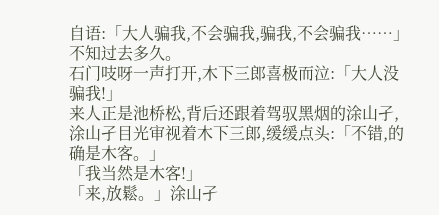自语:「大人骗我,不会骗我,骗我,不会骗我……」
不知过去多久。
石门吱呀一声打开,木下三郎喜极而泣:「大人没骗我!」
来人正是池桥松,背后还跟着驾驭黑烟的涂山孑,涂山孑目光审视着木下三郎,缓缓点头:「不错,的确是木客。」
「我当然是木客!」
「来,放鬆。」涂山孑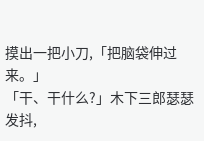摸出一把小刀,「把脑袋伸过来。」
「干、干什么?」木下三郎瑟瑟发抖,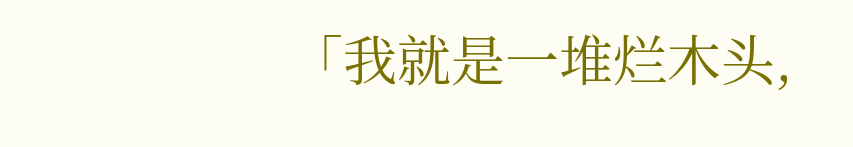「我就是一堆烂木头,